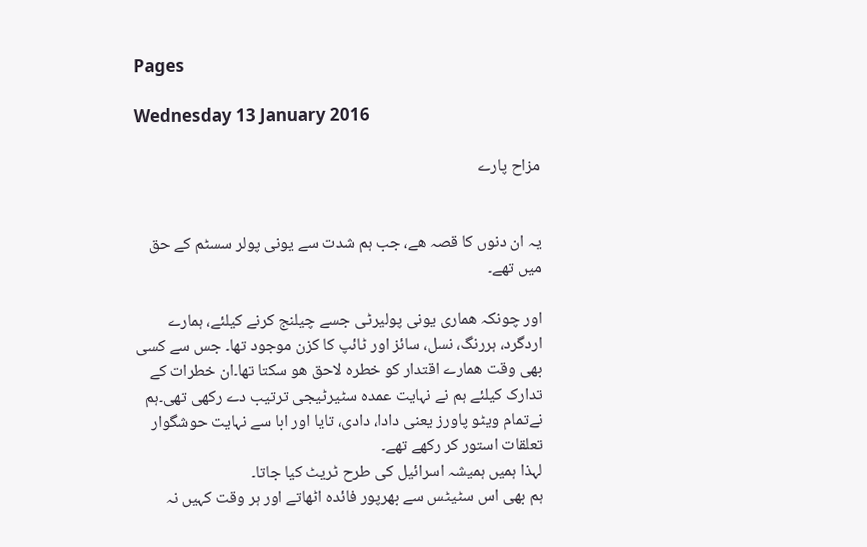Pages

Wednesday 13 January 2016

مزاح پارے


یہ ان دنوں کا قصہ ھے، جب ہم شدت سے یونی پولر سسٹم کے حق میں تھے۔

اور چونکہ ھماری یونی پولیرٹی جسے چیلنج کرنے کیلئے، ہمارے اردگرد، ہررنگ، نسل، سائز اور ٹائپ کا کزن موجود تھا۔ جس سے کسی بھی وقت ھمارے اقتدار کو خطره لاحق ھو سکتا تھا۔ان خطرات کے تدارک کیلئے ہم نے نہایت عمده سٹیرٹیجی ترتیب دے رکھی تھی۔ہم نےتمام ویٹو پاورز یعنی دادا، دادی، تایا اور ابا سے نہایت حوشگوار تعلقات استور کر رکھے تھے۔
لہذا ہمیں ہمیشہ اسرائیل کی طرح ٹریٹ کیا جاتا۔
ہم بھی اس سٹیٹس سے بھرپور فائده اٹھاتے اور ہر وقت کہیں نہ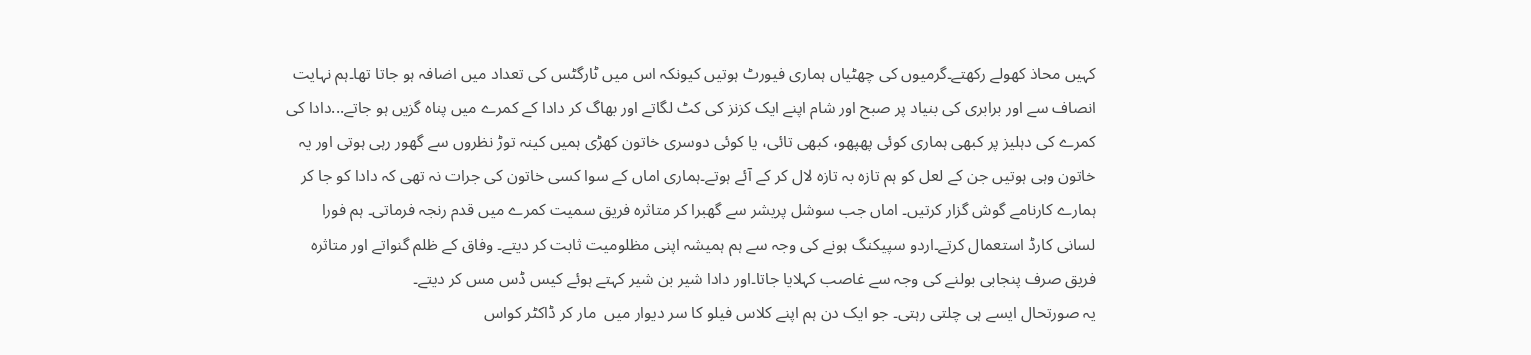کہیں محاذ کھولے رکھتے۔گرمیوں کی چھٹیاں ہماری فیورٹ ہوتیں کیونکہ اس میں ٹارگٹس کی تعداد میں اضافہ ہو جاتا تھا۔ہم نہایت انصاف سے اور برابری کی بنیاد پر صبح اور شام اپنے ایک کزنز کی کٹ لگاتے اور بھاگ کر دادا کے کمرے میں پناه گزیں ہو جاتے...دادا کی کمرے کی دہلیز پر کبھی ہماری کوئی پھپھو، کبھی تائی، یا کوئی دوسری خاتون کھڑی ہمیں کینہ توڑ نظروں سے گھور رہی ہوتی اور یہ خاتون وہی ہوتیں جن کے لعل کو ہم تازه بہ تازه لال کر کے آئے ہوتے۔ہماری اماں کے سوا کسی خاتون کی جرات نہ تھی کہ دادا کو جا کر ہمارے کارنامے گوش گزار کرتیں۔ اماں جب سوشل پریشر سے گھبرا کر متاثره فریق سمیت کمرے میں قدم رنجہ فرماتی۔ ہم فورا لسانی کارڈ استعمال کرتے۔اردو سپیکنگ ہونے کی وجہ سے ہم ہمیشہ اپنی مظلومیت ثابت کر دیتے۔ وفاق کے ظلم گنواتے اور متاثره فریق صرف پنجابی بولنے کی وجہ سے غاصب کہلایا جاتا۔اور دادا شیر بن شیر کہتے ہوئے کیس ڈس مس کر دیتے۔
یہ صورتحال ایسے ہی چلتی رہتی۔ جو ایک دن ہم اپنے کلاس فیلو کا سر دیوار میں  مار کر ڈاکٹر کواس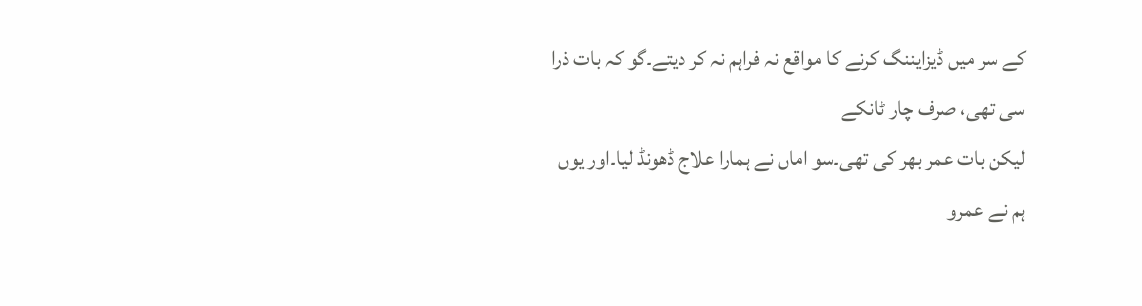کے سر میں ڈیزایننگ کرنے کا مواقع نہ فراہم نہ کر دیتے۔گو کہ بات ذرا سی تھی، صرف چار ٹانکے
لیکن بات عمر بھر کی تھی۔سو اماں نے ہمارا علاج ڈھونڈ لیا۔اور یوں ہم نے عمرو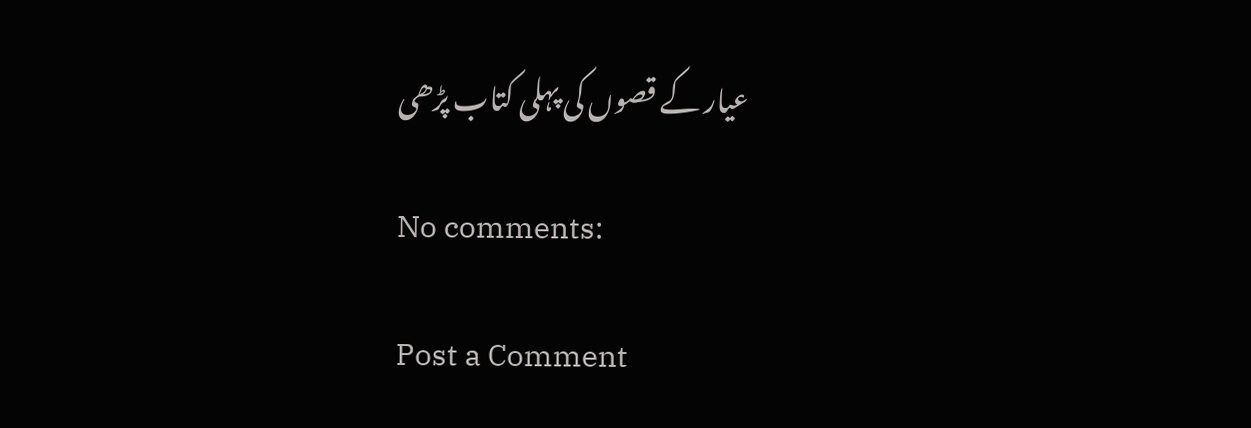عیار کے قصوں کی پہلی کتاب پڑھی

No comments:

Post a Comment